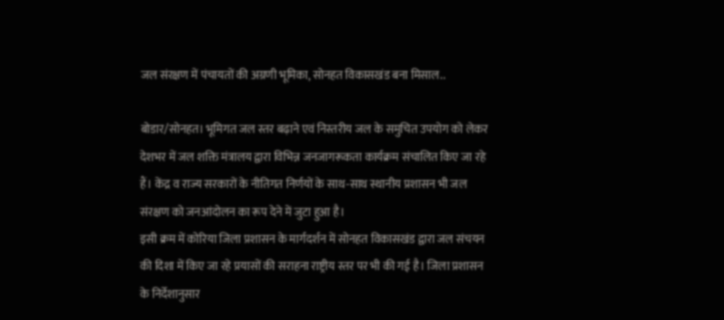जल संरक्षण में पंचायतों की अग्रणी भूमिका, सोनहत विकासखंड बना मिसाल..

बोडार/सोनहत। भूमिगत जल स्तर बढ़ाने एवं निस्तरीय जल के समुचित उपयोग को लेकर देशभर में जल शक्ति मंत्रालय द्वारा विभिन्न जनजागरूकता कार्यक्रम संचालित किए जा रहे हैं। केंद्र व राज्य सरकारों के नीतिगत निर्णयों के साथ-साथ स्थानीय प्रशासन भी जल संरक्षण को जनआंदोलन का रूप देने में जुटा हुआ है।
इसी क्रम में कोरिया जिला प्रशासन के मार्गदर्शन में सोनहत विकासखंड द्वारा जल संचयन की दिशा में किए जा रहे प्रयासों की सराहना राष्ट्रीय स्तर पर भी की गई है। जिला प्रशासन के निर्देशानुसार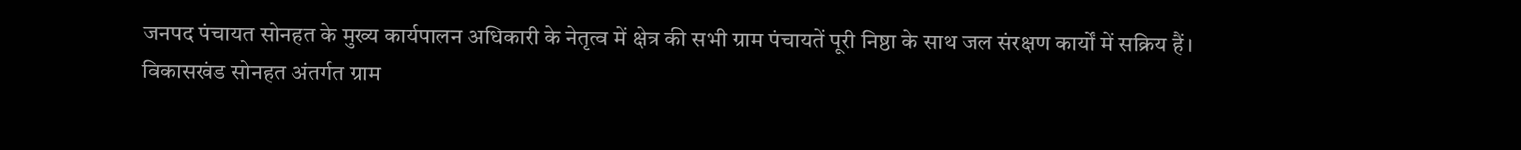जनपद पंचायत सोनहत के मुख्य कार्यपालन अधिकारी के नेतृत्व में क्षेत्र की सभी ग्राम पंचायतें पूरी निष्ठा के साथ जल संरक्षण कार्यों में सक्रिय हैं।
विकासखंड सोनहत अंतर्गत ग्राम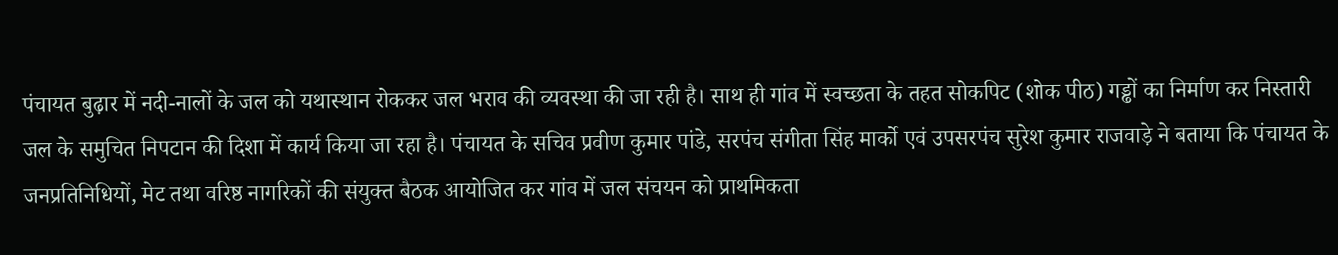पंचायत बुढ़ार में नदी-नालों के जल को यथास्थान रोककर जल भराव की व्यवस्था की जा रही है। साथ ही गांव में स्वच्छता के तहत सोकपिट (शोक पीठ) गड्ढों का निर्माण कर निस्तारी जल के समुचित निपटान की दिशा में कार्य किया जा रहा है। पंचायत के सचिव प्रवीण कुमार पांडे, सरपंच संगीता सिंह मार्को एवं उपसरपंच सुरेश कुमार राजवाड़े ने बताया कि पंचायत के जनप्रतिनिधियों, मेट तथा वरिष्ठ नागरिकों की संयुक्त बैठक आयोजित कर गांव में जल संचयन को प्राथमिकता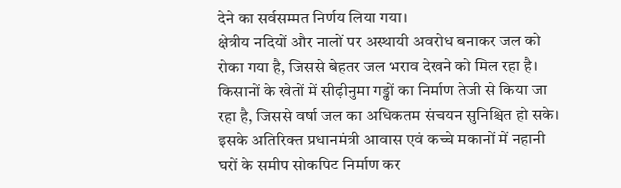देने का सर्वसम्मत निर्णय लिया गया।
क्षेत्रीय नदियों और नालों पर अस्थायी अवरोध बनाकर जल को रोका गया है, जिससे बेहतर जल भराव देखने को मिल रहा है। किसानों के खेतों में सीढ़ीनुमा गड्ढों का निर्माण तेजी से किया जा रहा है, जिससे वर्षा जल का अधिकतम संचयन सुनिश्चित हो सके। इसके अतिरिक्त प्रधानमंत्री आवास एवं कच्चे मकानों में नहानी घरों के समीप सोकपिट निर्माण कर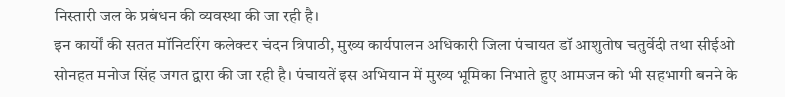निस्तारी जल के प्रबंधन की व्यवस्था की जा रही है।
इन कार्यों की सतत मॉनिटरिंग कलेक्टर चंदन त्रिपाठी, मुख्य कार्यपालन अधिकारी जिला पंचायत डॉ आशुतोष चतुर्वेदी तथा सीईओ सोनहत मनोज सिंह जगत द्वारा की जा रही है। पंचायतें इस अभियान में मुख्य भूमिका निभाते हुए आमजन को भी सहभागी बनने के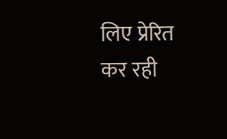लिए प्रेरित कर रही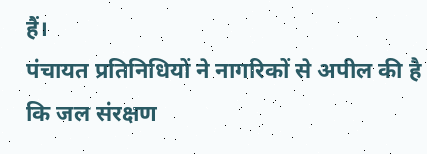हैं।
पंचायत प्रतिनिधियों ने नागरिकों से अपील की है कि जल संरक्षण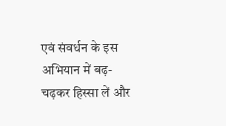एवं संवर्धन के इस अभियान में बढ़-चढ़कर हिस्सा लें और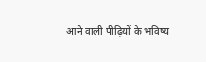आने वाली पीढ़ियों के भविष्य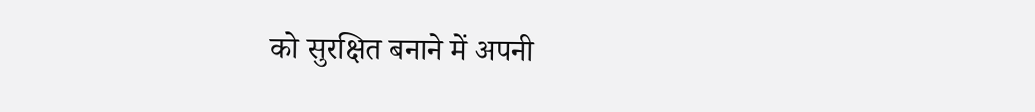को सुरक्षित बनाने में अपनी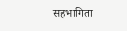सहभागिता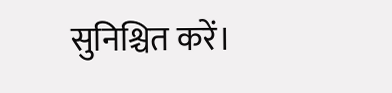सुनिश्चित करें।